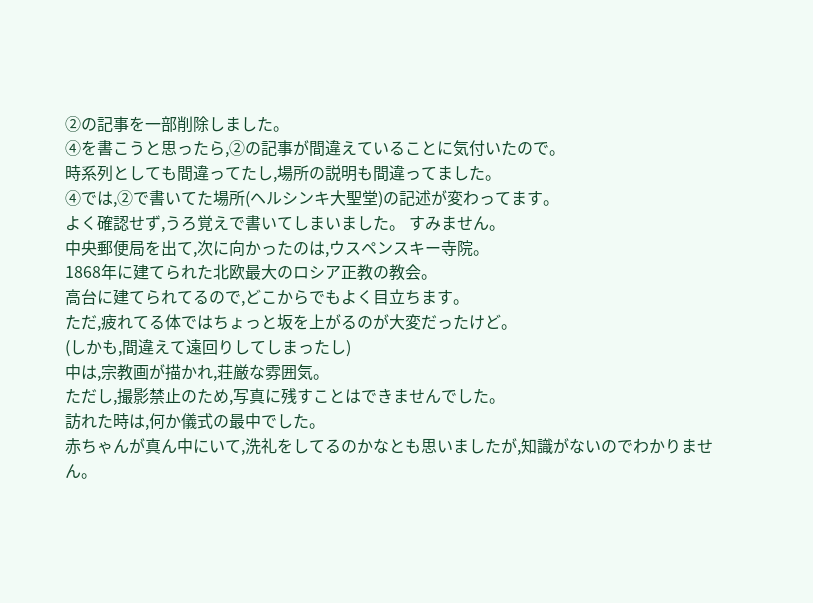②の記事を一部削除しました。
④を書こうと思ったら,②の記事が間違えていることに気付いたので。
時系列としても間違ってたし,場所の説明も間違ってました。
④では,②で書いてた場所(ヘルシンキ大聖堂)の記述が変わってます。
よく確認せず,うろ覚えで書いてしまいました。 すみません。
中央郵便局を出て,次に向かったのは,ウスペンスキー寺院。
1868年に建てられた北欧最大のロシア正教の教会。
高台に建てられてるので,どこからでもよく目立ちます。
ただ,疲れてる体ではちょっと坂を上がるのが大変だったけど。
(しかも,間違えて遠回りしてしまったし)
中は,宗教画が描かれ,荘厳な雰囲気。
ただし,撮影禁止のため,写真に残すことはできませんでした。
訪れた時は,何か儀式の最中でした。
赤ちゃんが真ん中にいて,洗礼をしてるのかなとも思いましたが,知識がないのでわかりません。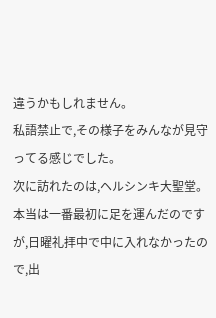違うかもしれません。
私語禁止で,その様子をみんなが見守ってる感じでした。
次に訪れたのは,ヘルシンキ大聖堂。
本当は一番最初に足を運んだのですが,日曜礼拝中で中に入れなかったので,出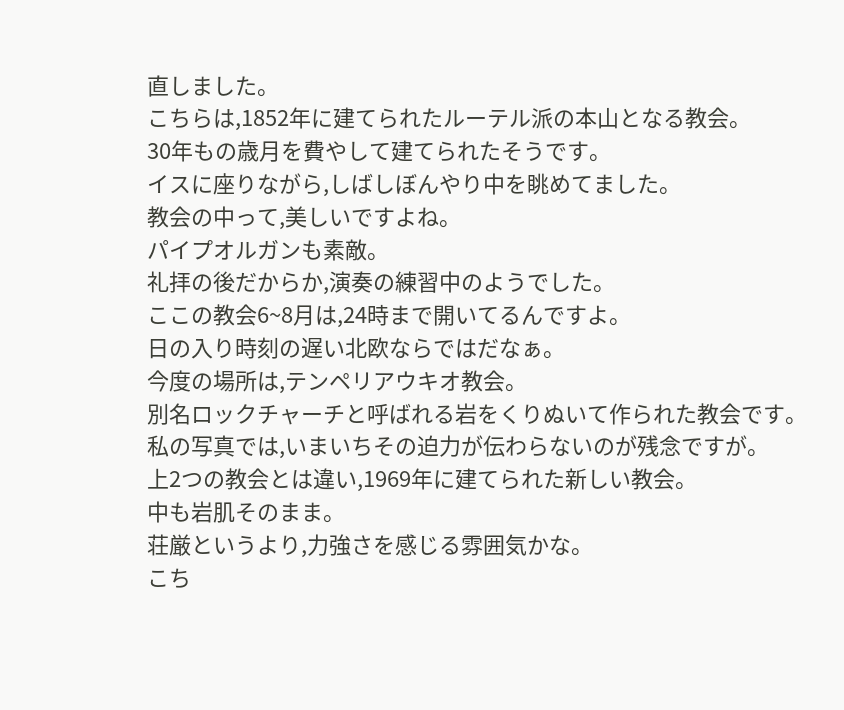直しました。
こちらは,1852年に建てられたルーテル派の本山となる教会。
30年もの歳月を費やして建てられたそうです。
イスに座りながら,しばしぼんやり中を眺めてました。
教会の中って,美しいですよね。
パイプオルガンも素敵。
礼拝の後だからか,演奏の練習中のようでした。
ここの教会6~8月は,24時まで開いてるんですよ。
日の入り時刻の遅い北欧ならではだなぁ。
今度の場所は,テンペリアウキオ教会。
別名ロックチャーチと呼ばれる岩をくりぬいて作られた教会です。
私の写真では,いまいちその迫力が伝わらないのが残念ですが。
上2つの教会とは違い,1969年に建てられた新しい教会。
中も岩肌そのまま。
荘厳というより,力強さを感じる雰囲気かな。
こち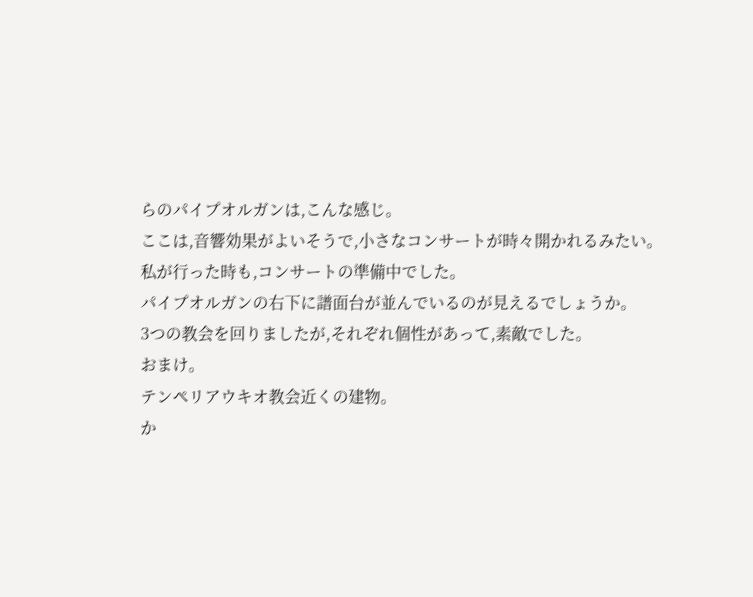らのパイプオルガンは,こんな感じ。
ここは,音響効果がよいそうで,小さなコンサートが時々開かれるみたい。
私が行った時も,コンサートの準備中でした。
パイプオルガンの右下に譜面台が並んでいるのが見えるでしょうか。
3つの教会を回りましたが,それぞれ個性があって,素敵でした。
おまけ。
テンペリアウキオ教会近くの建物。
か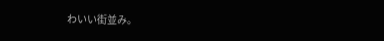わいい街並み。